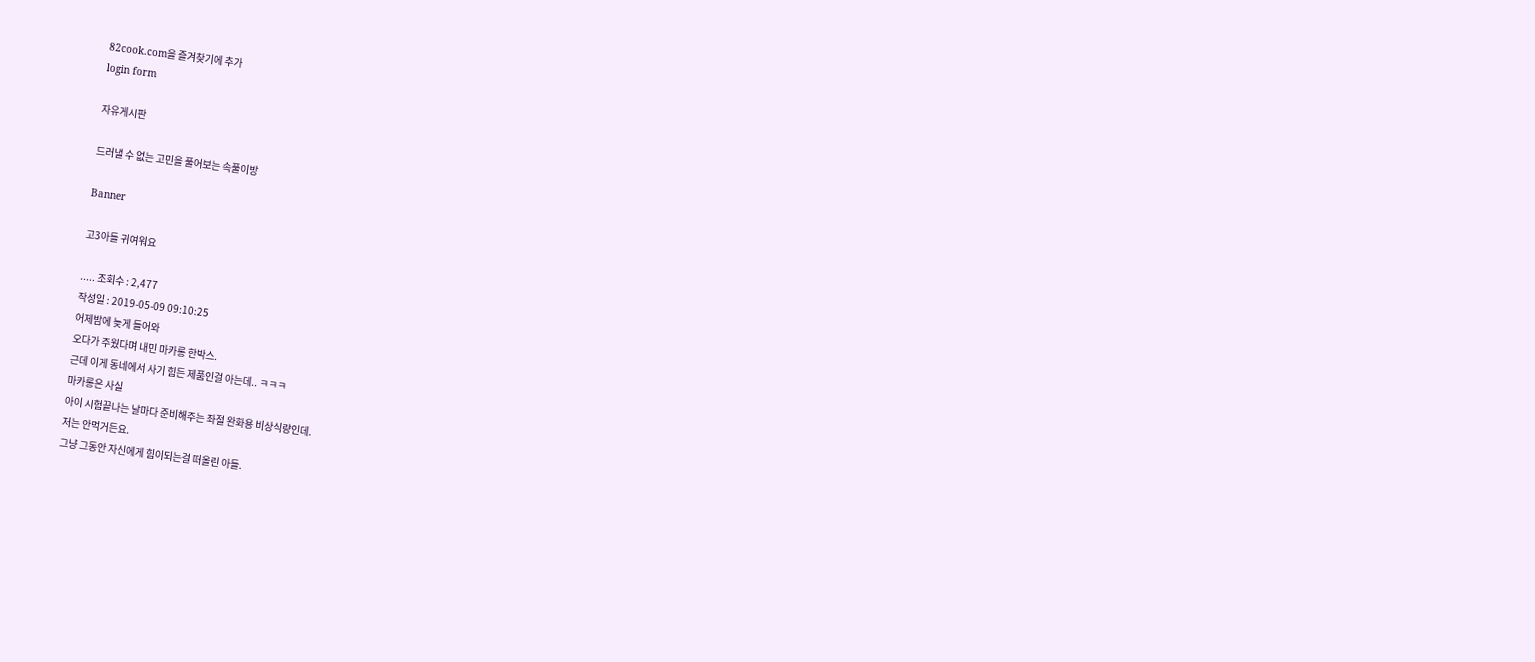82cook.com을 즐겨찾기에 추가
login form

자유게시판

드러낼 수 없는 고민을 풀어보는 속풀이방

Banner

고3아들 귀여워요

..... 조회수 : 2,477
작성일 : 2019-05-09 09:10:25
어제밤에 늦게 들어와
오다가 주웠다며 내민 마카롱 한박스.
근데 이게 동네에서 사기 힘든 제품인걸 아는데.. ㅋㅋㅋ
마카롱은 사실
아이 시험끝나는 날마다 준비해주는 좌절 완화용 비상식량인데.
저는 안먹거든요.
그냥 그동안 자신에게 힘이되는걸 떠올린 아들.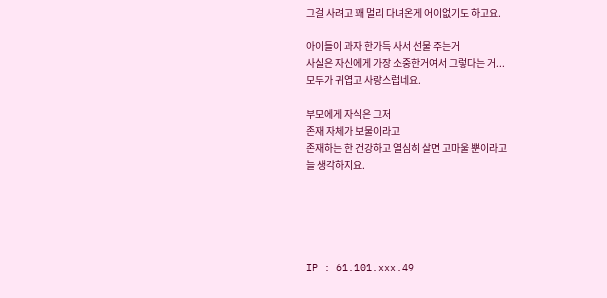그걸 사려고 꽤 멀리 다녀온게 어이없기도 하고요.

아이들이 과자 한가득 사서 선물 주는거
사실은 자신에게 가장 소중한거여서 그렇다는 거...
모두가 귀엽고 사랑스럽네요.

부모에게 자식은 그저
존재 자체가 보물이라고
존재하는 한 건강하고 열심히 살면 고마울 뿐이라고
늘 생각하지요.





IP : 61.101.xxx.49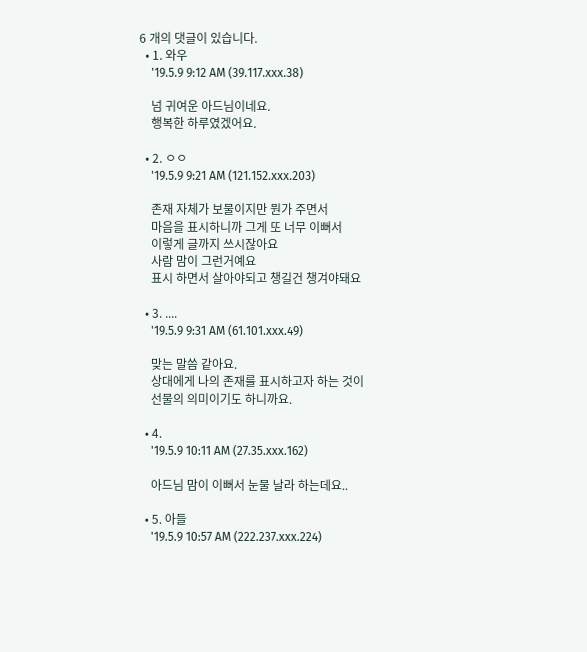6 개의 댓글이 있습니다.
  • 1. 와우
    '19.5.9 9:12 AM (39.117.xxx.38)

    넘 귀여운 아드님이네요.
    행복한 하루였겠어요.

  • 2. ㅇㅇ
    '19.5.9 9:21 AM (121.152.xxx.203)

    존재 자체가 보물이지만 뭔가 주면서
    마음을 표시하니까 그게 또 너무 이뻐서
    이렇게 글까지 쓰시잖아요
    사람 맘이 그런거예요
    표시 하면서 살아야되고 챙길건 챙겨야돼요

  • 3. ....
    '19.5.9 9:31 AM (61.101.xxx.49)

    맞는 말씀 같아요.
    상대에게 나의 존재를 표시하고자 하는 것이
    선물의 의미이기도 하니까요.

  • 4.
    '19.5.9 10:11 AM (27.35.xxx.162)

    아드님 맘이 이뻐서 눈물 날라 하는데요..

  • 5. 아들
    '19.5.9 10:57 AM (222.237.xxx.224)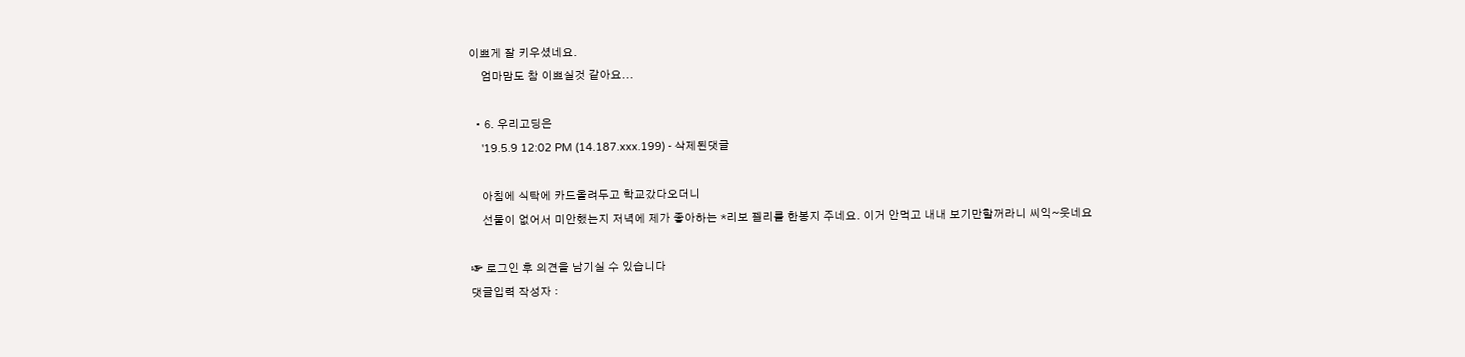이쁘게 잘 키우셨네요.
    엄마맘도 참 이쁘실것 같아요...

  • 6. 우리고딩은
    '19.5.9 12:02 PM (14.187.xxx.199) - 삭제된댓글

    아침에 식탁에 카드올려두고 학교갔다오더니
    선물이 없어서 미안했는지 저녁에 제가 좋아하는 *리보 젤리를 한봉지 주네요. 이거 안먹고 내내 보기만할꺼라니 씨익~웃네요

☞ 로그인 후 의견을 남기실 수 있습니다
댓글입력 작성자 :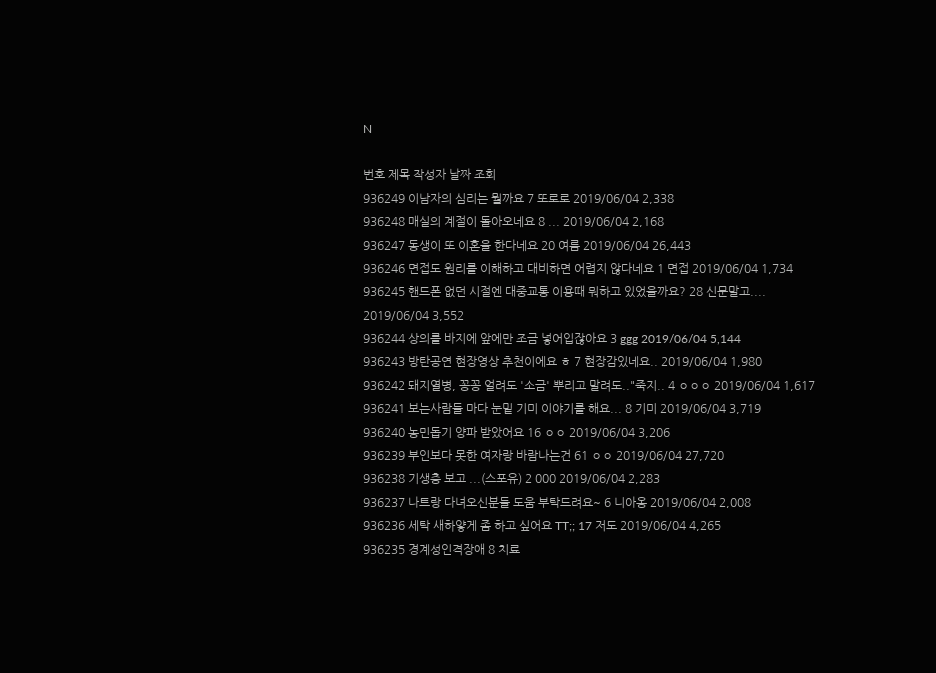N

번호 제목 작성자 날짜 조회
936249 이남자의 심리는 뭘까요 7 또로로 2019/06/04 2,338
936248 매실의 계절이 돌아오네요 8 ... 2019/06/04 2,168
936247 동생이 또 이혼을 한다네요 20 여름 2019/06/04 26,443
936246 면접도 원리를 이해하고 대비하면 어렵지 않다네요 1 면접 2019/06/04 1,734
936245 핸드폰 없던 시절엔 대중교통 이용때 뭐하고 있었을까요? 28 신문말고.... 2019/06/04 3,552
936244 상의를 바지에 앞에만 조금 넣어입잖아요 3 ggg 2019/06/04 5,144
936243 방탄공연 현장영상 추천이에요 ㅎ 7 현장감있네요.. 2019/06/04 1,980
936242 돼지열병, 꽁꽁 얼려도 '소금' 뿌리고 말려도.."죽지.. 4 ㅇㅇㅇ 2019/06/04 1,617
936241 보는사람들 마다 눈밑 기미 이야기를 해요... 8 기미 2019/06/04 3,719
936240 농민돕기 양파 받았어요 16 ㅇㅇ 2019/06/04 3,206
936239 부인보다 못한 여자랑 바람나는건 61 ㅇㅇ 2019/06/04 27,720
936238 기생충 보고 ...(스포유) 2 000 2019/06/04 2,283
936237 나트랑 다녀오신분들 도움 부탁드려요~ 6 니아옹 2019/06/04 2,008
936236 세탁 새하얗게 좀 하고 싶어요 TT;; 17 저도 2019/06/04 4,265
936235 경계성인격장애 8 치료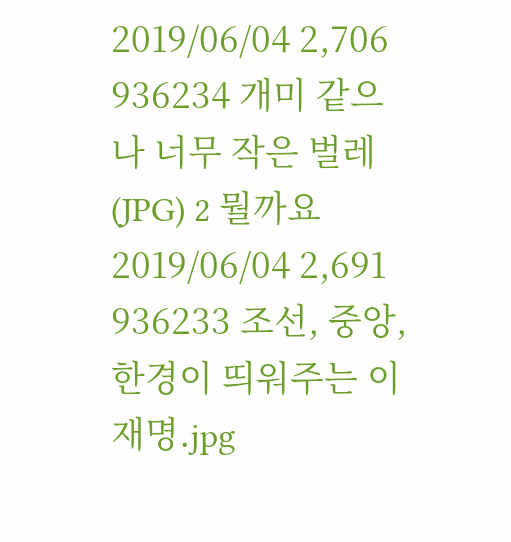2019/06/04 2,706
936234 개미 같으나 너무 작은 벌레 (JPG) 2 뭘까요 2019/06/04 2,691
936233 조선, 중앙, 한경이 띄워주는 이재명.jpg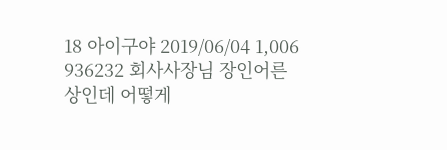18 아이구야 2019/06/04 1,006
936232 회사사장님 장인어른상인데 어떻게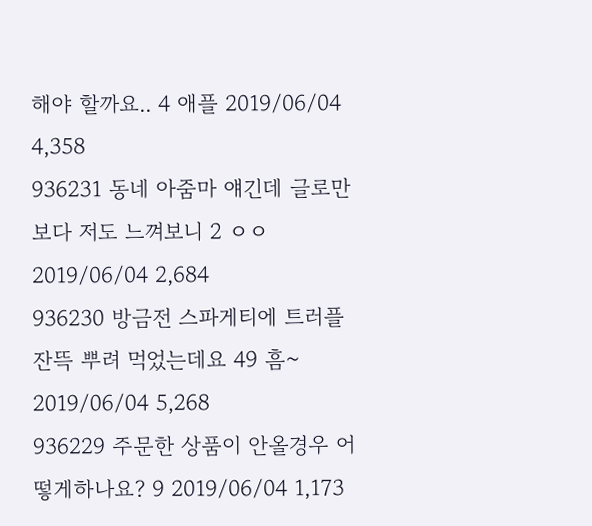해야 할까요.. 4 애플 2019/06/04 4,358
936231 동네 아줌마 얘긴데 글로만 보다 저도 느껴보니 2 ㅇㅇ 2019/06/04 2,684
936230 방금전 스파게티에 트러플 잔뜩 뿌려 먹었는데요 49 흠~ 2019/06/04 5,268
936229 주문한 상품이 안올경우 어떻게하나요? 9 2019/06/04 1,173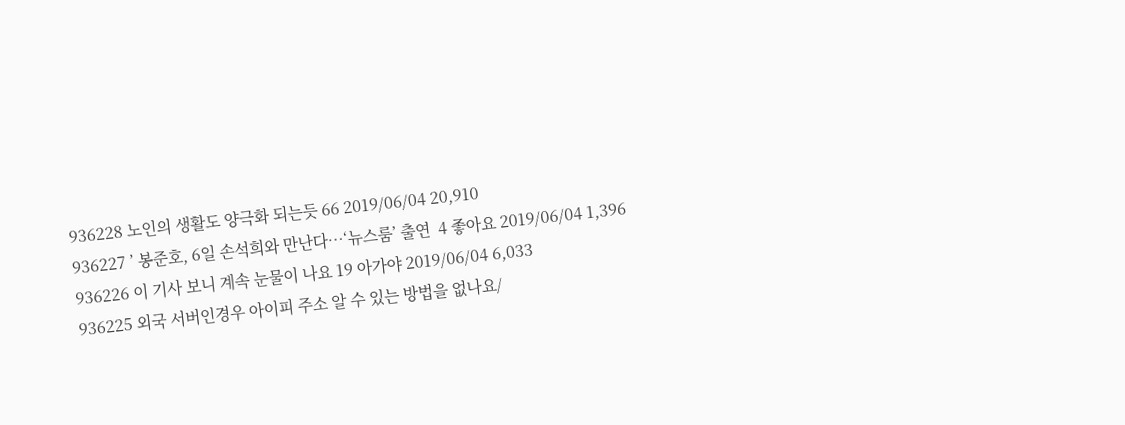936228 노인의 생활도 양극화 되는듯 66 2019/06/04 20,910
936227 ’ 봉준호, 6일 손석희와 만난다…‘뉴스룸’ 출연  4 좋아요 2019/06/04 1,396
936226 이 기사 보니 계속 눈물이 나요 19 아가야 2019/06/04 6,033
936225 외국 서버인경우 아이피 주소 알 수 있는 방법을 없나요/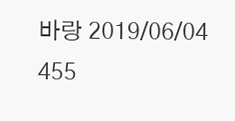바랑 2019/06/04 455